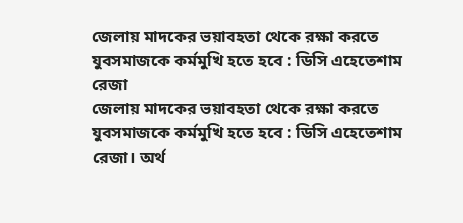জেলায় মাদকের ভয়াবহতা থেকে রক্ষা করতে যুবসমাজকে কর্মমুখি হতে হবে : ডিসি এহেতেশাম রেজা
জেলায় মাদকের ভয়াবহতা থেকে রক্ষা করতে যুবসমাজকে কর্মমুখি হতে হবে : ডিসি এহেতেশাম রেজা। অর্থ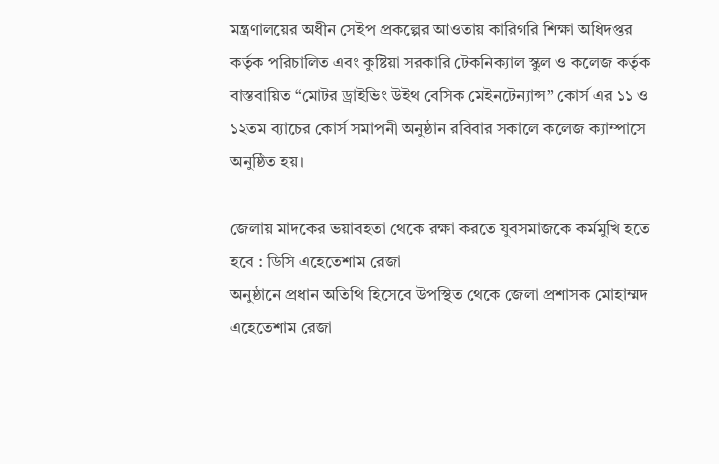মন্ত্রণালয়ের অধীন সেইপ প্রকল্পের আওতায় কারিগরি শিক্ষা অধিদপ্তর কর্তৃক পরিচালিত এবং কুষ্টিয়া সরকারি টেকনিক্যাল স্কুল ও কলেজ কর্তৃক বাস্তবায়িত “মোটর ড্রাইভিং উইথ বেসিক মেইনটেন্যান্স” কোর্স এর ১১ ও ১২তম ব্যাচের কোর্স সমাপনী অনুষ্ঠান রবিবার সকালে কলেজ ক্যাম্পাসে অনুষ্ঠিত হয়।

জেলায় মাদকের ভয়াবহতা থেকে রক্ষা করতে যুবসমাজকে কর্মমুখি হতে হবে : ডিসি এহেতেশাম রেজা
অনুষ্ঠানে প্রধান অতিথি হিসেবে উপস্থিত থেকে জেলা প্রশাসক মোহাম্মদ এহেতেশাম রেজা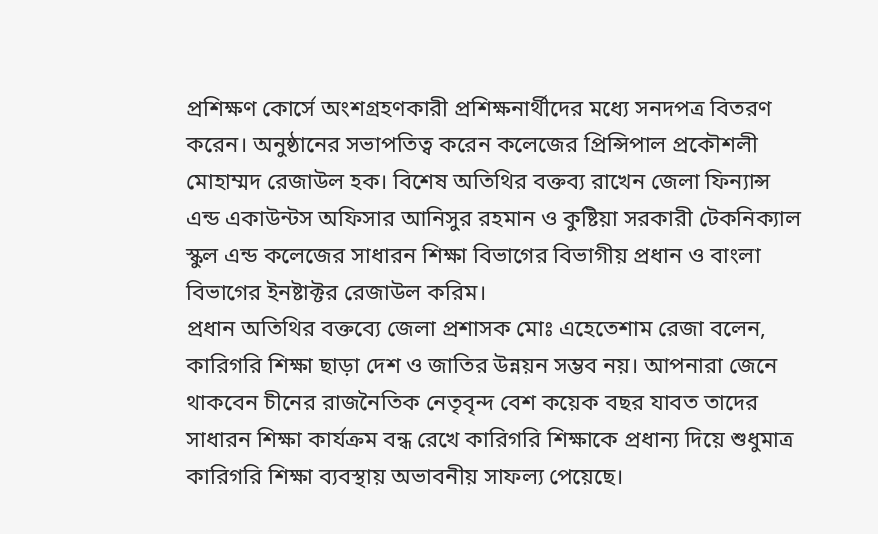প্রশিক্ষণ কোর্সে অংশগ্রহণকারী প্রশিক্ষনার্থীদের মধ্যে সনদপত্র বিতরণ করেন। অনুষ্ঠানের সভাপতিত্ব করেন কলেজের প্রিন্সিপাল প্রকৌশলী মোহাম্মদ রেজাউল হক। বিশেষ অতিথির বক্তব্য রাখেন জেলা ফিন্যান্স এন্ড একাউন্টস অফিসার আনিসুর রহমান ও কুষ্টিয়া সরকারী টেকনিক্যাল স্কুল এন্ড কলেজের সাধারন শিক্ষা বিভাগের বিভাগীয় প্রধান ও বাংলা বিভাগের ইনষ্টাক্টর রেজাউল করিম।
প্রধান অতিথির বক্তব্যে জেলা প্রশাসক মোঃ এহেতেশাম রেজা বলেন, কারিগরি শিক্ষা ছাড়া দেশ ও জাতির উন্নয়ন সম্ভব নয়। আপনারা জেনে থাকবেন চীনের রাজনৈতিক নেতৃবৃন্দ বেশ কয়েক বছর যাবত তাদের সাধারন শিক্ষা কার্যক্রম বন্ধ রেখে কারিগরি শিক্ষাকে প্রধান্য দিয়ে শুধুমাত্র কারিগরি শিক্ষা ব্যবস্থায় অভাবনীয় সাফল্য পেয়েছে।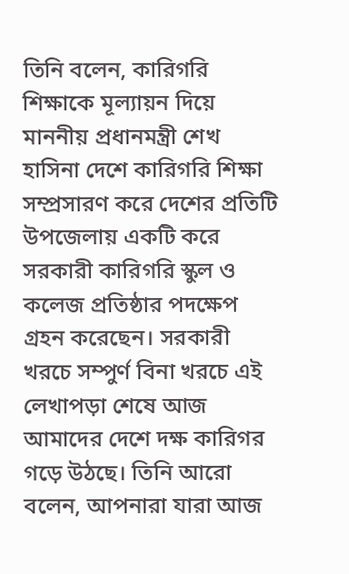তিনি বলেন, কারিগরি শিক্ষাকে মূল্যায়ন দিয়ে মাননীয় প্রধানমন্ত্রী শেখ হাসিনা দেশে কারিগরি শিক্ষা সম্প্রসারণ করে দেশের প্রতিটি উপজেলায় একটি করে সরকারী কারিগরি স্কুল ও কলেজ প্রতিষ্ঠার পদক্ষেপ গ্রহন করেছেন। সরকারী খরচে সম্পুর্ণ বিনা খরচে এই লেখাপড়া শেষে আজ আমাদের দেশে দক্ষ কারিগর গড়ে উঠছে। তিনি আরো বলেন, আপনারা যারা আজ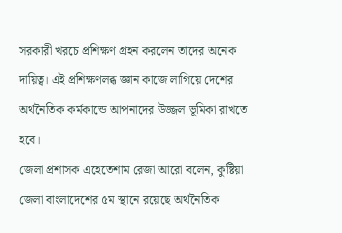সরকারী খরচে প্রশিক্ষণ গ্রহন করলেন তাদের অনেক দায়িত্ব। এই প্রশিক্ষণলব্ধ জ্ঞান কাজে লাগিয়ে দেশের অর্থনৈতিক কর্মকান্ডে আপনাদের উজ্জল ভূমিকা রাখতে হবে।
জেলা প্রশাসক এহেতেশাম রেজা আরো বলেন, কুষ্টিয়া জেলা বাংলাদেশের ৫ম স্থানে রয়েছে অর্থনৈতিক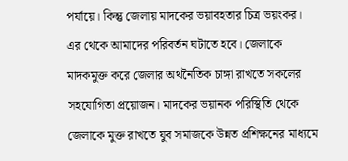পর্যায়ে। কিন্তু জেলায় মাদকের ভয়াবহতার চিত্র ভয়ংকর। এর থেকে আমাদের পরিবর্তন ঘটাতে হবে। জেলাকে মাদকমুক্ত করে জেলার অথনৈতিক চাঙ্গা রাখতে সকলের সহযোগিতা প্রয়োজন। মাদকের ভয়ানক পরিস্থিতি থেকে জেলাকে মুক্ত রাখতে যুব সমাজকে উন্নত প্রশিক্ষনের মাধ্যমে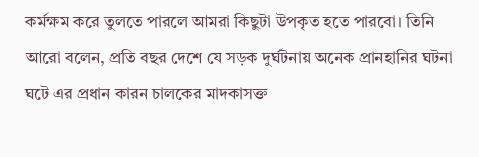কর্মক্ষম করে তুলতে পারলে আমরা কিছুটা উপকৃত হতে পারবো। তিনি আরো বলেন, প্রতি বছর দেশে যে সড়ক দুর্ঘটনায় অনেক প্রানহানির ঘটনা ঘটে এর প্রধান কারন চালকের মাদকাসক্ত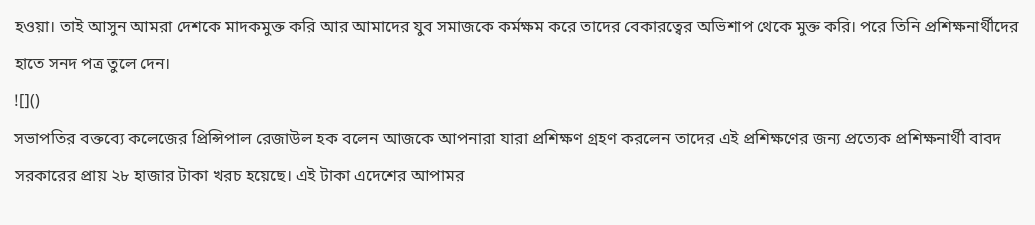হওয়া। তাই আসুন আমরা দেশকে মাদকমুক্ত করি আর আমাদের যুব সমাজকে কর্মক্ষম করে তাদের বেকারত্বের অভিশাপ থেকে মুক্ত করি। পরে তিনি প্রশিক্ষনার্থীদের হাতে সনদ পত্র তুলে দেন।
![]()
সভাপতির বক্তব্যে কলেজের প্রিন্সিপাল রেজাউল হক বলেন আজকে আপনারা যারা প্রশিক্ষণ গ্রহণ করলেন তাদের এই প্রশিক্ষণের জন্য প্রত্যেক প্রশিক্ষনার্থী বাবদ সরকারের প্রায় ২৮ হাজার টাকা খরচ হয়েছে। এই টাকা এদেশের আপামর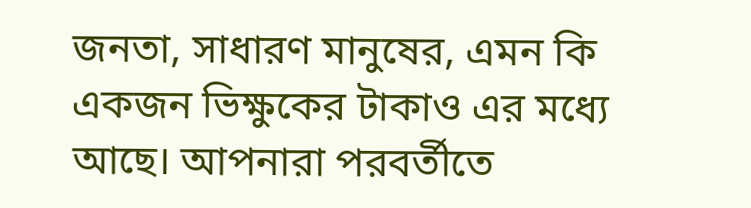জনতা, সাধারণ মানুষের, এমন কি একজন ভিক্ষুকের টাকাও এর মধ্যে আছে। আপনারা পরবর্তীতে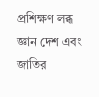প্রশিক্ষণ লব্ধ জ্ঞান দেশ এবং জাতির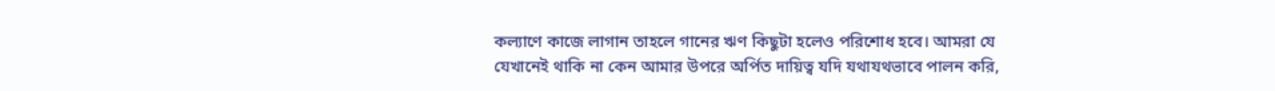কল্যাণে কাজে লাগান তাহলে গানের ঋণ কিছুটা হলেও পরিশোধ হবে। আমরা যে যেখানেই থাকি না কেন আমার উপরে অর্পিত দায়িত্ব যদি যথাযথভাবে পালন করি,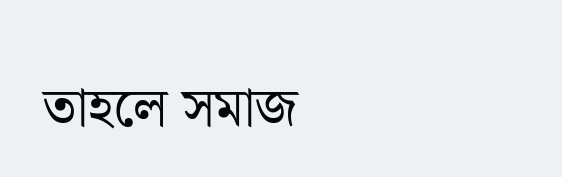তাহলে সমাজ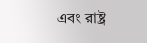এবং রাষ্ট্র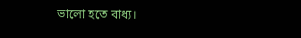ভালো হতে বাধ্য।